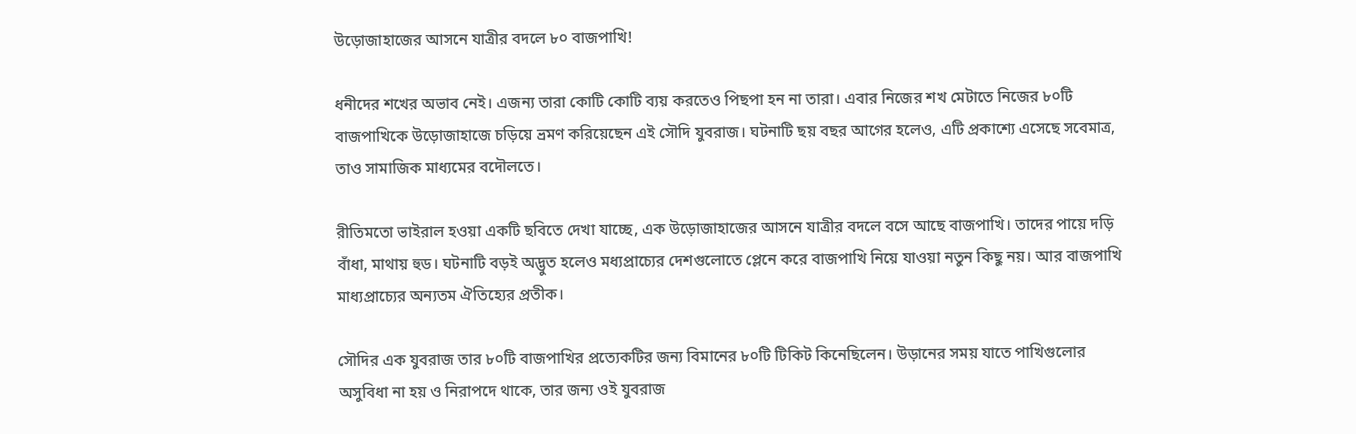উড়োজাহাজের আসনে যাত্রীর বদলে ৮০ বাজপাখি!

ধনীদের শখের অভাব নেই। এজন্য তারা কোটি কোটি ব্যয় করতেও পিছপা হন না তারা। এবার নিজের শখ মেটাতে নিজের ৮০টি বাজপাখিকে উড়োজাহাজে চড়িয়ে ভ্রমণ করিয়েছেন এই সৌদি যুবরাজ। ঘটনাটি ছয় বছর আগের হলেও, এটি প্রকাশ্যে এসেছে সবেমাত্র, তাও সামাজিক মাধ্যমের বদৌলতে।

রীতিমতো ভাইরাল হওয়া একটি ছবিতে দেখা যাচ্ছে, এক উড়োজাহাজের আসনে যাত্রীর বদলে বসে আছে বাজপাখি। তাদের পায়ে দড়ি বাঁধা, মাথায় হুড। ঘটনাটি বড়ই অদ্ভুত হলেও মধ্যপ্রাচ্যের দেশগুলোতে প্লেনে করে বাজপাখি নিয়ে যাওয়া নতুন কিছু নয়। আর বাজপাখি মাধ্যপ্রাচ্যের অন্যতম ঐতিহ্যের প্রতীক।

সৌদির এক যুবরাজ তার ৮০টি বাজপাখির প্রত্যেকটির জন্য বিমানের ৮০টি টিকিট কিনেছিলেন। উড়ানের সময় যাতে পাখিগুলোর অসুবিধা না হয় ও নিরাপদে থাকে, তার জন্য ওই যুবরাজ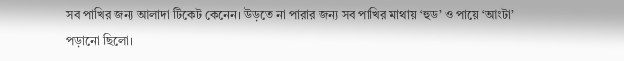সব পাখির জন্য আলাদা টিকেট কেনেন। উড়তে না পারার জন্য সব পাখির মাথায় ‘হুড’ ও পায়ে ‘আংটা’ পড়ানো ছিলো।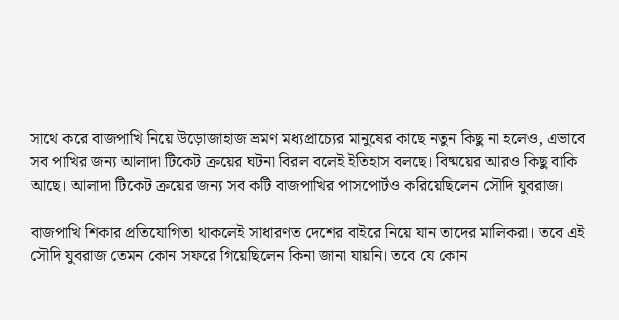সাথে করে বাজপাখি নিয়ে উড়োজাহাজ ভ্রমণ মধ্যপ্রাচ্যের মানুষের কাছে নতুন কিছু না হলেও, এভাবে সব পাখির জন্য আলাদা টিকেট ক্রয়ের ঘটনা বিরল বলেই ইতিহাস বলছে। বিষ্ময়ের আরও কিছু বাকি আছে। আলাদা টিকেট ক্রয়ের জন্য সব কটি বাজপাখির পাসপোর্টও করিয়েছিলেন সৌদি যুবরাজ।

বাজপাখি শিকার প্রতিযোগিতা থাকলেই সাধারণত দেশের বাইরে নিয়ে যান তাদের মালিকরা। তবে এই সৌদি যুবরাজ তেমন কোন সফরে গিয়েছিলেন কিনা জানা যায়নি। তবে যে কোন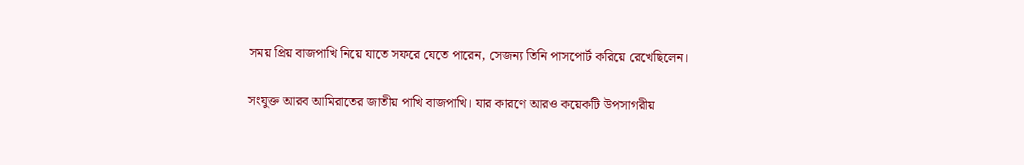সময় প্রিয় বাজপাখি নিয়ে যাতে সফরে যেতে পারেন, সেজন্য তিনি পাসপোর্ট করিয়ে রেখেছিলেন।

সংযুক্ত আরব আমিরাতের জাতীয় পাখি বাজপাখি। যার কারণে আরও কয়েকটি উপসাগরীয়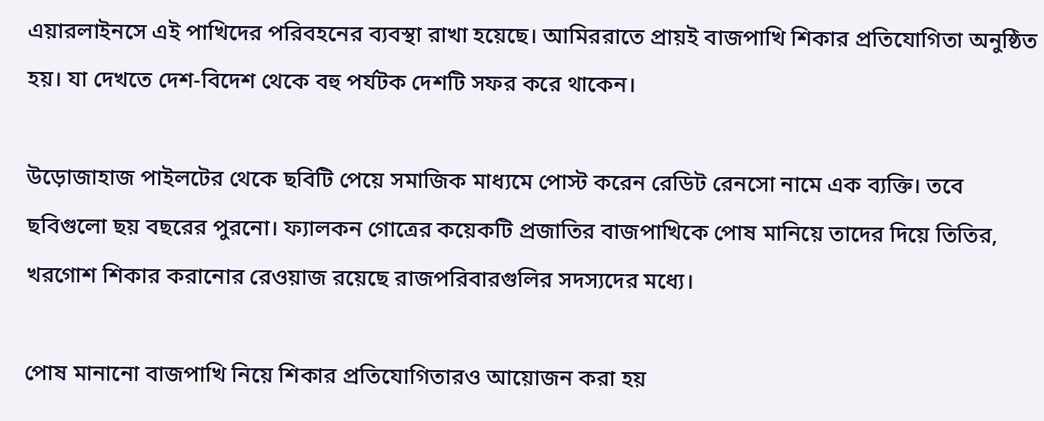এয়ারলাইনসে এই পাখিদের পরিবহনের ব্যবস্থা রাখা হয়েছে। আমিররাতে প্রায়ই বাজপাখি শিকার প্রতিযোগিতা অনুষ্ঠিত হয়। যা দেখতে দেশ-বিদেশ থেকে বহু পর্যটক দেশটি সফর করে থাকেন।

উড়োজাহাজ পাইলটের থেকে ছবিটি পেয়ে সমাজিক মাধ্যমে পোস্ট করেন রেডিট রেনসো নামে এক ব্যক্তি। তবে ছবিগুলো ছয় বছরের পুরনো। ফ্যালকন গোত্রের কয়েকটি প্রজাতির বাজপাখিকে পোষ মানিয়ে তাদের দিয়ে তিতির, খরগোশ শিকার করানোর রেওয়াজ রয়েছে রাজপরিবারগুলির সদস্যদের মধ্যে।

পোষ মানানো বাজপাখি নিয়ে শিকার প্রতিযোগিতারও আয়োজন করা হয়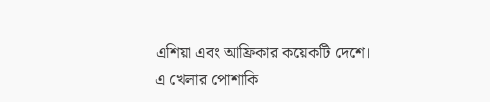এশিয়া এবং আফ্রিকার কয়েকটি দেশে। এ খেলার পোশাকি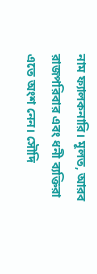নাম ফ্যালকনারি। মূলত, আরব রাজপরিবার এবং ধনী ব্যক্তিরা এতে অংশ নেন। সৌদি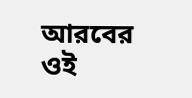আরবের ওই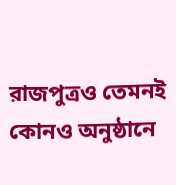রাজপুত্রও তেমনই কোনও অনুষ্ঠানে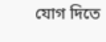যোগ দিতে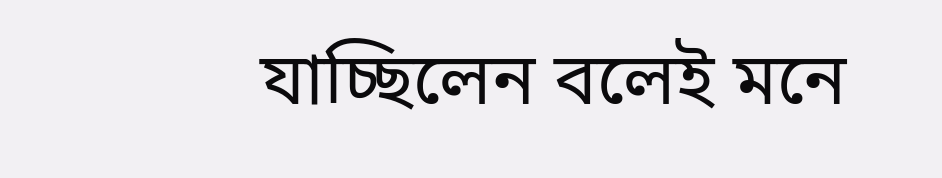যাচ্ছিলেন বলেই মনে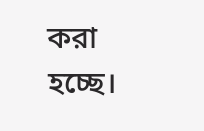করা হচ্ছে।